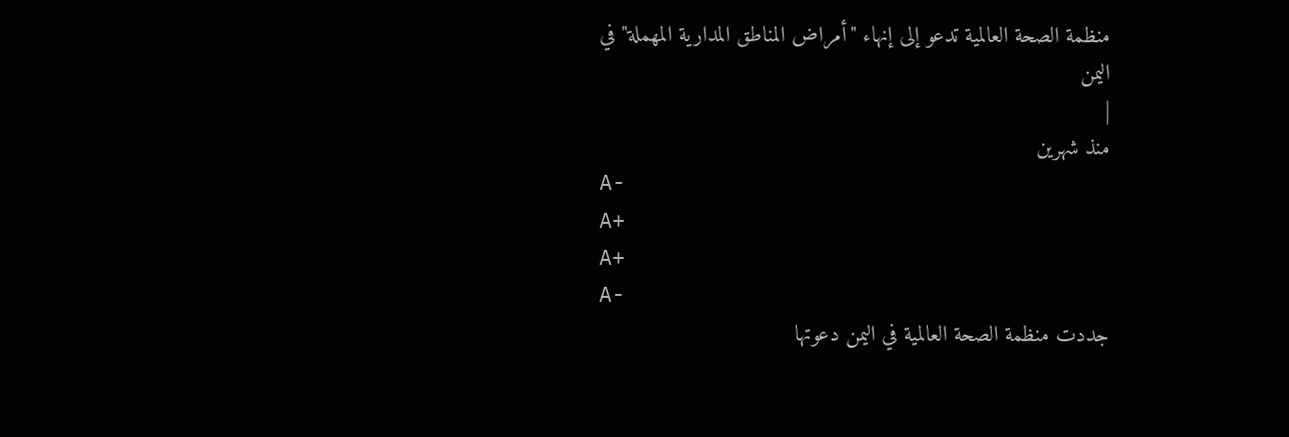منظمة الصحة العالمية تدعو إلى إنهاء "أمراض المناطق المدارية المهملة" في اليمن
|
منذ شهرين
A-
A+
A+
A-
جددت منظمة الصحة العالمية في اليمن دعوتها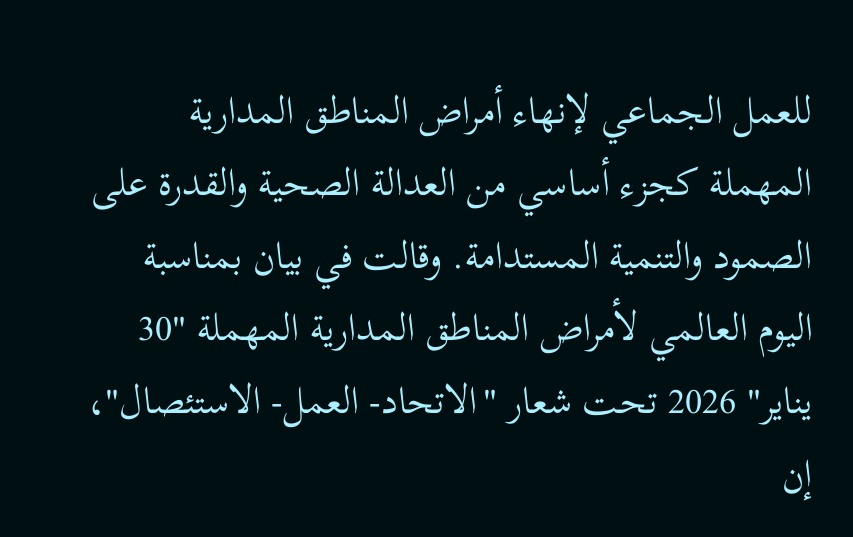للعمل الجماعي لإنهاء أمراض المناطق المدارية المهملة كجزء أساسي من العدالة الصحية والقدرة على الصمود والتنمية المستدامة. وقالت في بيان بمناسبة اليوم العالمي لأمراض المناطق المدارية المهملة "30 يناير" 2026 تحت شعار "الاتحاد- العمل- الاستئصال"، إن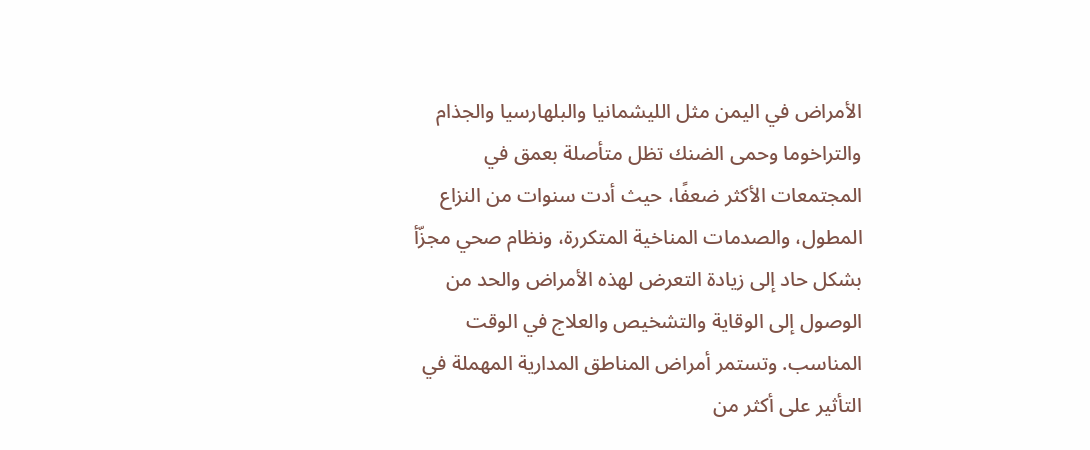الأمراض في اليمن مثل الليشمانيا والبلهارسيا والجذام والتراخوما وحمى الضنك تظل متأصلة بعمق في المجتمعات الأكثر ضعفًا، حيث أدت سنوات من النزاع المطول، والصدمات المناخية المتكررة، ونظام صحي مجزّأ بشكل حاد إلى زيادة التعرض لهذه الأمراض والحد من الوصول إلى الوقاية والتشخيص والعلاج في الوقت المناسب. وتستمر أمراض المناطق المدارية المهملة في التأثير على أكثر من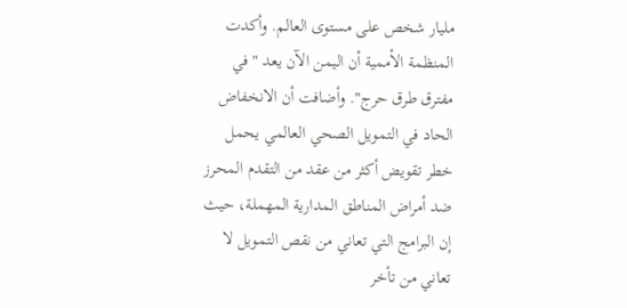مليار شخص على مستوى العالم. وأكدت المنظمة الأممية أن اليمن الآن يعد "في مفترق طرق حرج". وأضافت أن الانخفاض الحاد في التمويل الصحي العالمي يحمل خطر تقويض أكثر من عقد من التقدم المحرز ضد أمراض المناطق المدارية المهملة، حيث إن البرامج التي تعاني من نقص التمويل لا تعاني من تأخر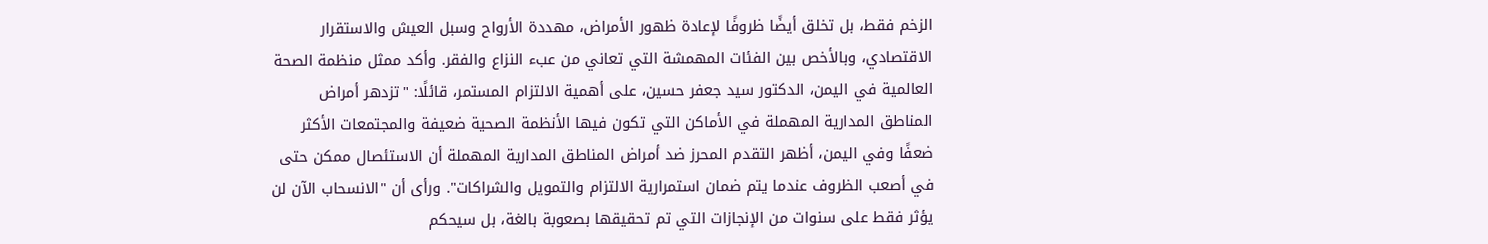الزخم فقط، بل تخلق أيضًا ظروفًا لإعادة ظهور الأمراض، مهددة الأرواح وسبل العيش والاستقرار الاقتصادي، وبالأخص بين الفئات المهمشة التي تعاني من عبء النزاع والفقر. وأكد ممثل منظمة الصحة العالمية في اليمن، الدكتور سيد جعفر حسين، على أهمية الالتزام المستمر، قائلًا: "تزدهر أمراض المناطق المدارية المهملة في الأماكن التي تكون فيها الأنظمة الصحية ضعيفة والمجتمعات الأكثر ضعفًا وفي اليمن، أظهر التقدم المحرز ضد أمراض المناطق المدارية المهملة أن الاستئصال ممكن حتى في أصعب الظروف عندما يتم ضمان استمرارية الالتزام والتمويل والشراكات". ورأى أن "الانسحاب الآن لن يؤثر فقط على سنوات من الإنجازات التي تم تحقيقها بصعوبة بالغة، بل سيحكم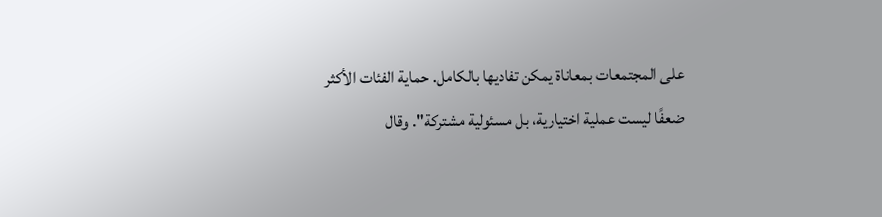على المجتمعات بمعاناة يمكن تفاديها بالكامل. حماية الفئات الأكثر ضعفًا ليست عملية اختيارية، بل مسئولية مشتركة". وقال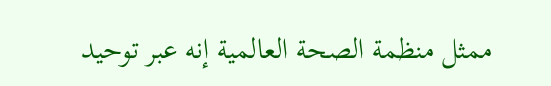ممثل منظمة الصحة العالمية إنه عبر توحيد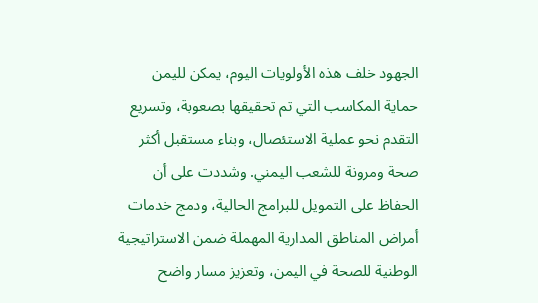الجهود خلف هذه الأولويات اليوم، يمكن لليمن حماية المكاسب التي تم تحقيقها بصعوبة، وتسريع التقدم نحو عملية الاستئصال، وبناء مستقبل أكثر صحة ومرونة للشعب اليمني. وشددت على أن الحفاظ على التمويل للبرامج الحالية، ودمج خدمات أمراض المناطق المدارية المهملة ضمن الاستراتيجية الوطنية للصحة في اليمن، وتعزيز مسار واضح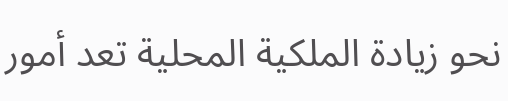نحو زيادة الملكية المحلية تعد أمور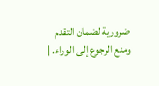ضرورية لضمان التقدم ومنع الرجوع إلى الوراء. |